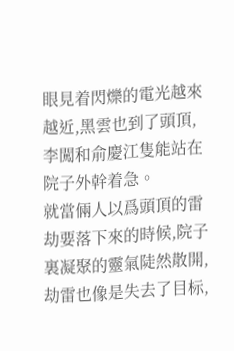眼見着閃爍的電光越來越近,黑雲也到了頭頂,李闖和俞慶江隻能站在院子外幹着急。
就當倆人以爲頭頂的雷劫要落下來的時候,院子裏凝聚的靈氣陡然散開,劫雷也像是失去了目标,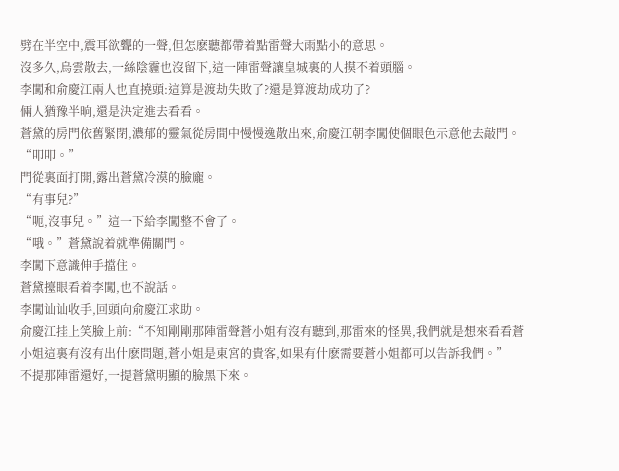劈在半空中,震耳欲聾的一聲,但怎麽聽都帶着點雷聲大雨點小的意思。
沒多久,烏雲散去,一絲陰霾也沒留下,這一陣雷聲讓皇城裏的人摸不着頭腦。
李闖和俞慶江兩人也直撓頭:這算是渡劫失敗了?還是算渡劫成功了?
倆人猶豫半晌,還是決定進去看看。
蒼黛的房門依舊緊閉,濃郁的靈氣從房間中慢慢逸散出來,俞慶江朝李闖使個眼色示意他去敲門。
“叩叩。”
門從裏面打開,露出蒼黛冷漠的臉龐。
“有事兒?”
“呃,沒事兒。”這一下給李闖整不會了。
“哦。”蒼黛說着就準備關門。
李闖下意識伸手擋住。
蒼黛擡眼看着李闖,也不說話。
李闖讪讪收手,回頭向俞慶江求助。
俞慶江挂上笑臉上前:“不知剛剛那陣雷聲蒼小姐有沒有聽到,那雷來的怪異,我們就是想來看看蒼小姐這裏有沒有出什麽問題,蒼小姐是東宮的貴客,如果有什麽需要蒼小姐都可以告訴我們。”
不提那陣雷還好,一提蒼黛明顯的臉黑下來。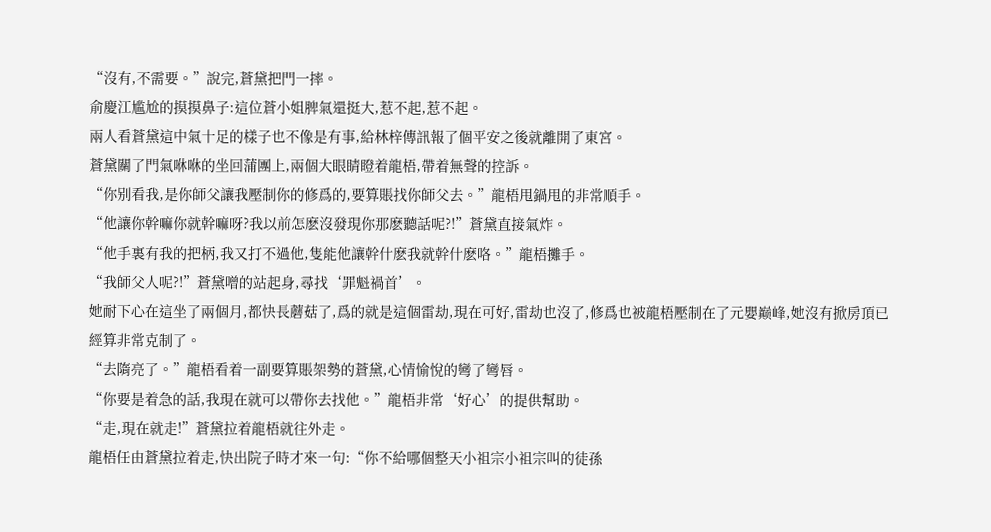“沒有,不需要。”說完,蒼黛把門一摔。
俞慶江尴尬的摸摸鼻子:這位蒼小姐脾氣還挺大,惹不起,惹不起。
兩人看蒼黛這中氣十足的樣子也不像是有事,給林梓傳訊報了個平安之後就離開了東宮。
蒼黛關了門氣咻咻的坐回蒲團上,兩個大眼睛瞪着龍梧,帶着無聲的控訴。
“你别看我,是你師父讓我壓制你的修爲的,要算賬找你師父去。”龍梧甩鍋甩的非常順手。
“他讓你幹嘛你就幹嘛呀?我以前怎麽沒發現你那麽聽話呢?!”蒼黛直接氣炸。
“他手裏有我的把柄,我又打不過他,隻能他讓幹什麽我就幹什麽咯。”龍梧攤手。
“我師父人呢?!”蒼黛噌的站起身,尋找‘罪魁禍首’。
她耐下心在這坐了兩個月,都快長蘑菇了,爲的就是這個雷劫,現在可好,雷劫也沒了,修爲也被龍梧壓制在了元嬰巅峰,她沒有掀房頂已經算非常克制了。
“去隋亮了。”龍梧看着一副要算賬架勢的蒼黛,心情愉悅的彎了彎唇。
“你要是着急的話,我現在就可以帶你去找他。”龍梧非常‘好心’的提供幫助。
“走,現在就走!”蒼黛拉着龍梧就往外走。
龍梧任由蒼黛拉着走,快出院子時才來一句:“你不給哪個整天小祖宗小祖宗叫的徒孫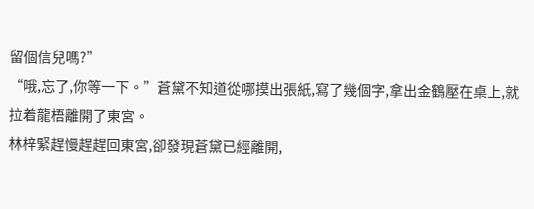留個信兒嗎?”
“哦,忘了,你等一下。”蒼黛不知道從哪摸出張紙,寫了幾個字,拿出金鶴壓在桌上,就拉着龍梧離開了東宮。
林梓緊趕慢趕趕回東宮,卻發現蒼黛已經離開,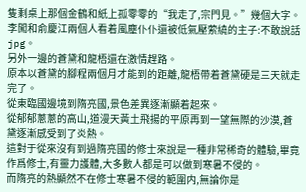隻剩桌上那個金鶴和紙上孤零零的“我走了,宗門見。”幾個大字。
李闖和俞慶江兩個人看着風塵仆仆還被低氣壓萦繞的主子:不敢說話jpg。
另外一邊的蒼黛和龍梧還在激情趕路。
原本以蒼黛的腳程兩個月才能到的距離,龍梧帶着蒼黛硬是三天就走完了。
從東臨國邊境到隋亮國,景色差異逐漸顯着起來。
從郁郁蔥蔥的高山,道漫天黃土飛揚的平原再到一望無際的沙漠,蒼黛逐漸感受到了炎熱。
這對于從來沒有到過隋亮國的修士來說是一種非常稀奇的體驗,畢竟作爲修士,有靈力護體,大多數人都是可以做到寒暑不侵的。
而隋亮的熱顯然不在修士寒暑不侵的範圍内,無論你是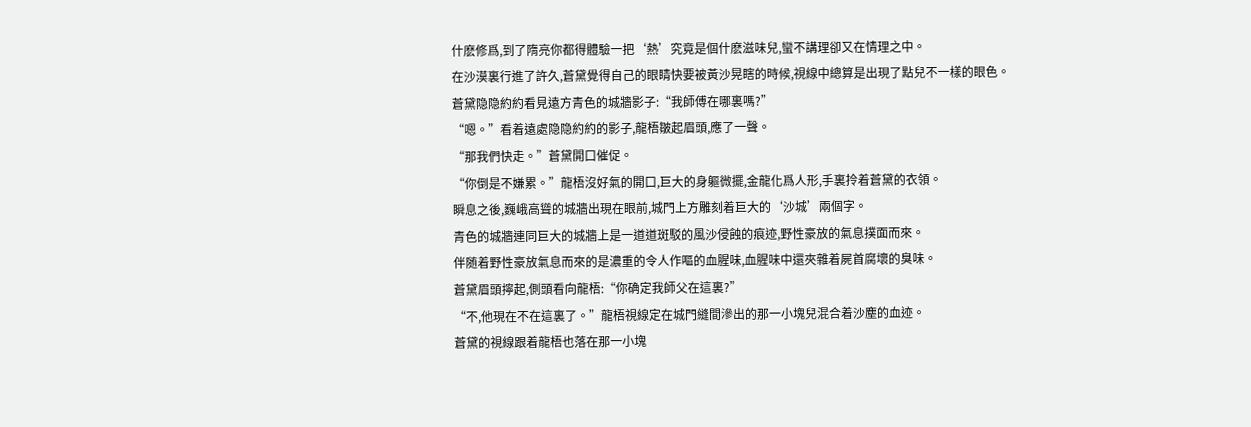什麽修爲,到了隋亮你都得體驗一把‘熱’究竟是個什麽滋味兒,蠻不講理卻又在情理之中。
在沙漠裏行進了許久,蒼黛覺得自己的眼睛快要被黃沙晃瞎的時候,視線中總算是出現了點兒不一樣的眼色。
蒼黛隐隐約約看見遠方青色的城牆影子:“我師傅在哪裏嗎?”
“嗯。”看着遠處隐隐約約的影子,龍梧皺起眉頭,應了一聲。
“那我們快走。”蒼黛開口催促。
“你倒是不嫌累。”龍梧沒好氣的開口,巨大的身軀微擺,金龍化爲人形,手裏拎着蒼黛的衣領。
瞬息之後,巍峨高聳的城牆出現在眼前,城門上方雕刻着巨大的‘沙城’兩個字。
青色的城牆連同巨大的城牆上是一道道斑駁的風沙侵蝕的痕迹,野性豪放的氣息撲面而來。
伴随着野性豪放氣息而來的是濃重的令人作嘔的血腥味,血腥味中還夾雜着屍首腐壞的臭味。
蒼黛眉頭擰起,側頭看向龍梧:“你确定我師父在這裏?”
“不,他現在不在這裏了。”龍梧視線定在城門縫間滲出的那一小塊兒混合着沙塵的血迹。
蒼黛的視線跟着龍梧也落在那一小塊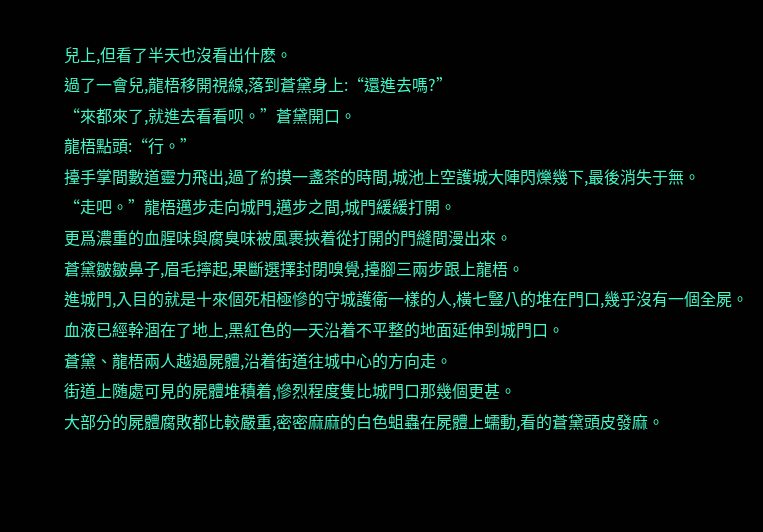兒上,但看了半天也沒看出什麽。
過了一會兒,龍梧移開視線,落到蒼黛身上:“還進去嗎?”
“來都來了,就進去看看呗。”蒼黛開口。
龍梧點頭:“行。”
擡手掌間數道靈力飛出,過了約摸一盞茶的時間,城池上空護城大陣閃爍幾下,最後消失于無。
“走吧。”龍梧邁步走向城門,邁步之間,城門緩緩打開。
更爲濃重的血腥味與腐臭味被風裹挾着從打開的門縫間漫出來。
蒼黛皺皺鼻子,眉毛擰起,果斷選擇封閉嗅覺,擡腳三兩步跟上龍梧。
進城門,入目的就是十來個死相極慘的守城護衛一樣的人,橫七豎八的堆在門口,幾乎沒有一個全屍。
血液已經幹涸在了地上,黑紅色的一天沿着不平整的地面延伸到城門口。
蒼黛、龍梧兩人越過屍體,沿着街道往城中心的方向走。
街道上随處可見的屍體堆積着,慘烈程度隻比城門口那幾個更甚。
大部分的屍體腐敗都比較嚴重,密密麻麻的白色蛆蟲在屍體上蠕動,看的蒼黛頭皮發麻。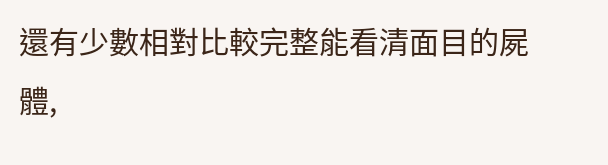還有少數相對比較完整能看清面目的屍體,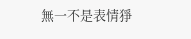無一不是表情猙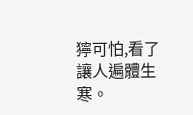獰可怕,看了讓人遍體生寒。